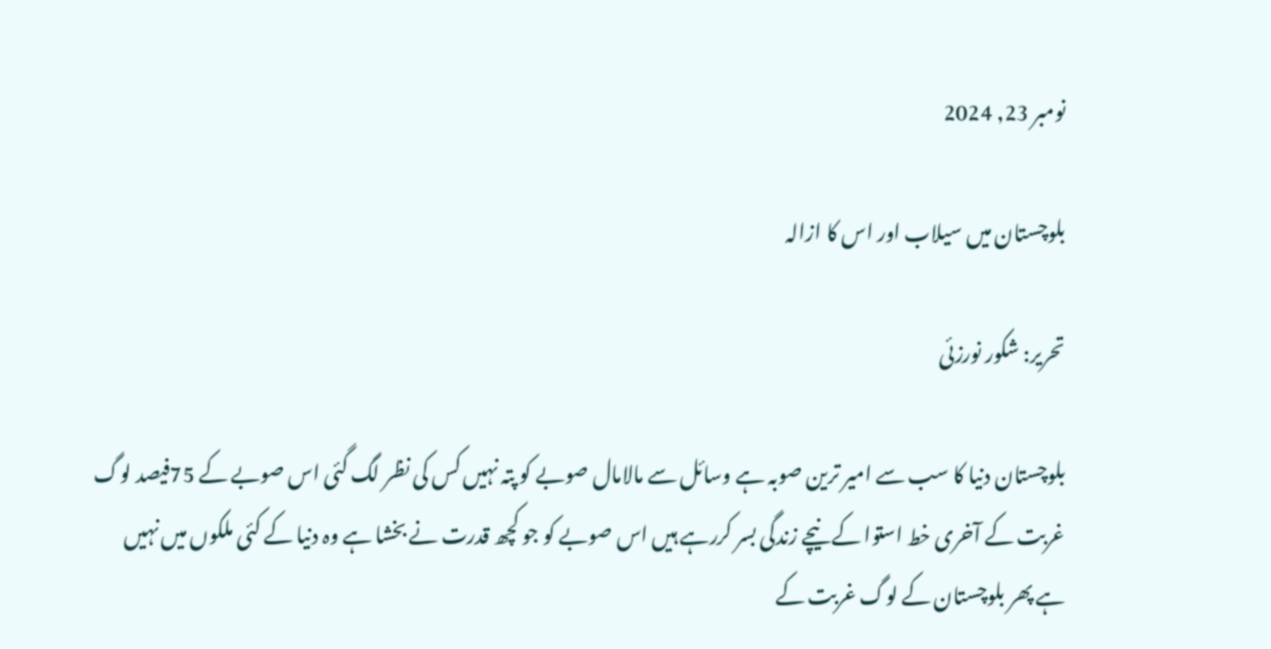نومبر 23, 2024

بلوچستان میں سیلاب اور اس کا ازالہ

تحریر: شکور نورزئی

بلوچستان دنیا کا سب سے امیر ترین صوبہ ہے وسائل سے مالامال صوبے کو پتہ نہیں کس کی نظر لگ گئی اس صوبے کے 75فیصد لوگ غربت کے آخری خط استوا کے نیچے زندگی بسر کررہے ہیں اس صوبے کو جو کچھ قدرت نے بخشا ہے وہ دنیا کے کئی ملکوں میں نہیں ہے پھر بلوچستان کے لوگ غربت کے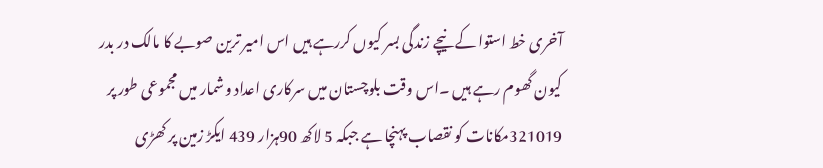آخری خط استوا کے نیچے زندگی بسر کیوں کررہے ہیں اس امیر ترین صوبے کا مالک در بدر کیون گھوم رہے ہیں ۔اس وقت بلوچستان میں سرکاری اعداد وشمار میں مجموعی طور پر 321019مکانات کو نقصاب پہنچا ہے جبکہ 5 لاکھ 90ہزار 439 ایکڑ زمین پر کھڑی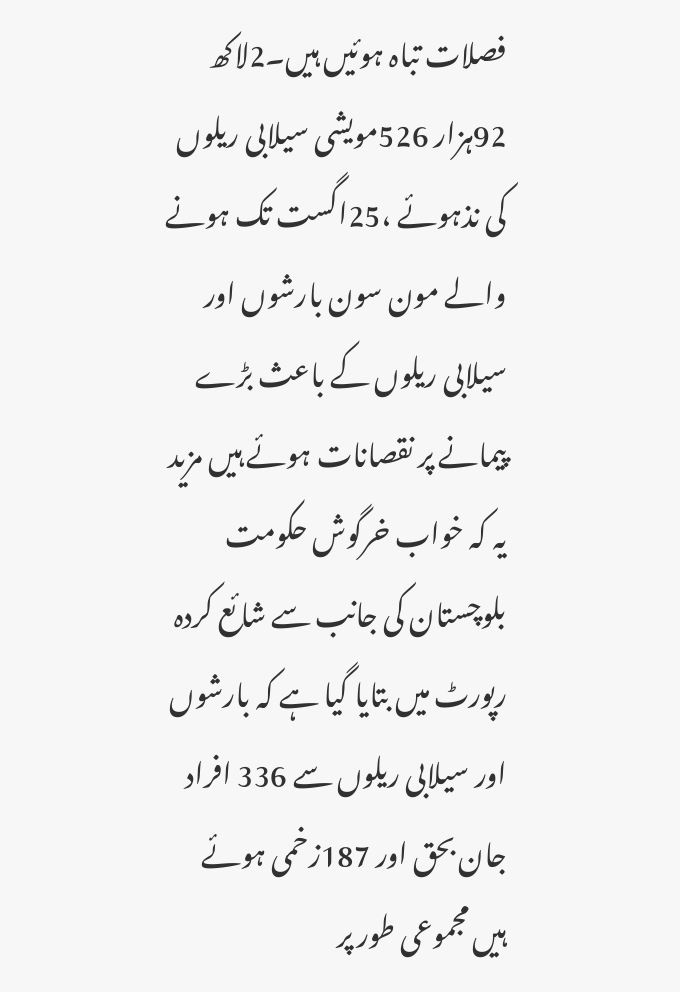فصلات تباہ ہوئیں ہیں۔2لاکھ 92ہزار 526مویشی سیلابی ریلوں کی نذہوئے ،25اگست تک ہونے والے مون سون بارشوں اور سیلابی ریلوں کے باعث بڑے پیمانے پر نقصانات ہوئے ہیں مزید یہ کہ خواب خرگوش حکومت بلوچستان کی جانب سے شائع کردہ رپورٹ میں بتایا گیا ہے کہ بارشوں اور سیلابی ریلوں سے 336 افراد جان بحق اور 187زخمی ہوئے ہیں مجموعی طور پر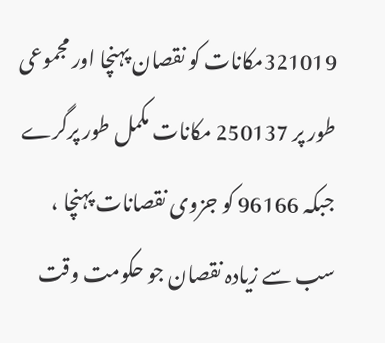321019مکانات کو نقصان پہنچا اور مجموعی طور پر 250137 مکانات مکمل طور پرگرے جبکہ 96166 کو جزوی نقصانات پہنچا ، سب سے زیادہ نقصان جو حکومت وقت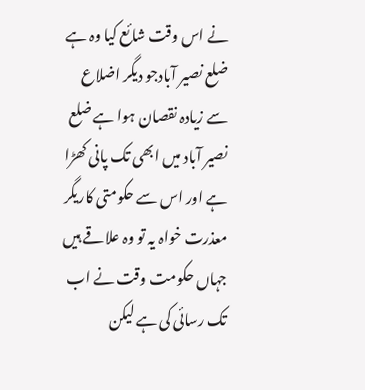نے اس وقت شائع کیا وہ ہے ضلع نصیر آبادجو دیگر اضلاع سے زیادہ نقصان ہوا ہے ضلع نصیر آباد میں ابھی تک پانی کھڑا ہے اور اس سے حکومتی کاریگر معذرت خواہ یہ تو وہ علاقے ہیں جہاں حکومت وقت نے اب تک رسائی کی ہے لیکن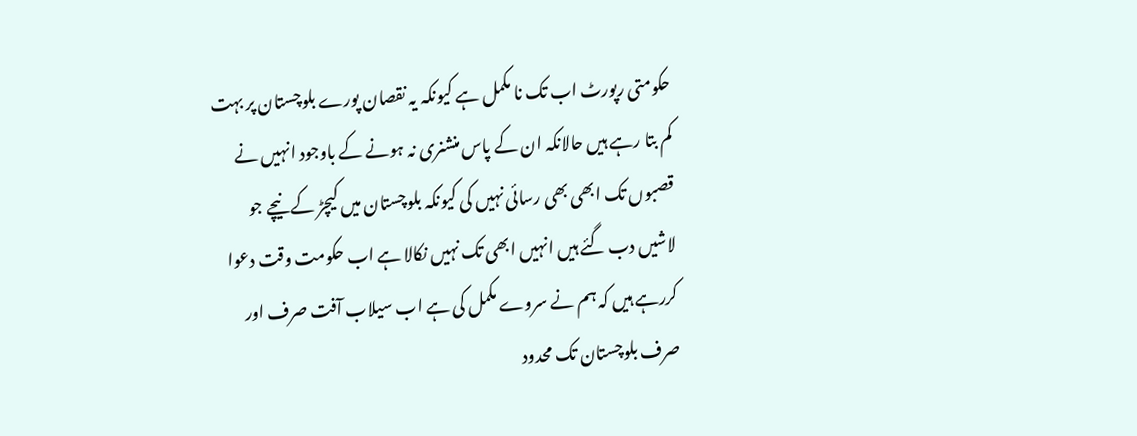حکومتی رپورٹ اب تک نا مکمل ہے کیونکہ یہ نقصان پورے بلوچستان پر بہت کم بتا رہے ہیں حالانکہ ان کے پاس منشنری نہ ہونے کے باوجود انہیں نے قصبوں تک ابھی بھی رسائی نہیں کی کیونکہ بلوچستان میں کیچڑ کے نیچے جو لاشیں دب گئے ہیں انہیں ابھی تک نہیں نکالا ہے اب حکومت وقت دعوا کررہے ہیں کہ ہم نے سروے مکمل کی ہے اب سیلاب آفت صرف اور صرف بلوچستان تک محدود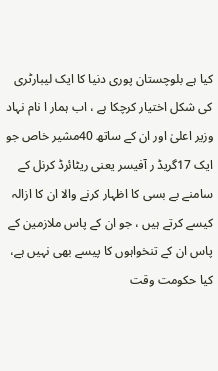کیا ہے بلوچستان پوری دنیا کا ایک لیبارٹری کی شکل اختیار کرچکا ہے ، اب ہمار ا نام نہاد وزیر اعلیٰ اور ان کے ساتھ 40مشیر خاص جو ایک 17گریڈ ر آفیسر یعنی ریٹائرڈ کرنل کے سامنے بے بسی کا اظہار کرنے والا ان کا ازالہ کیسے کرتے ہیں ، جو ان کے پاس ملازمین کے پاس ان کے تنخواہوں کا پیسے بھی نہیں ہے، کیا حکومت وقت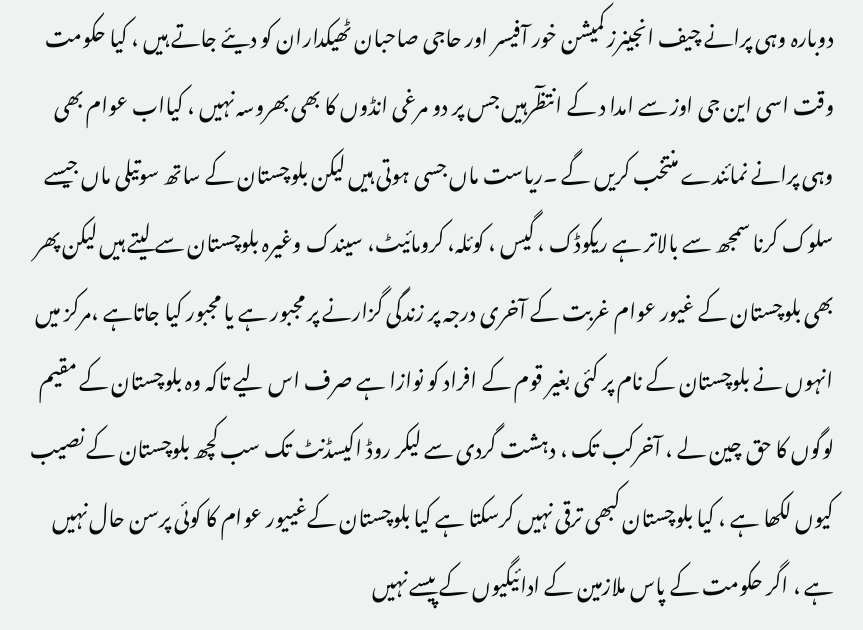دوبارہ وہی پرانے چیف انجینرز کمیشن خور آفیسر اور حاجی صاحبان ٹھیکداران کو دیئے جاتے ہیں ، کیا حکومت وقت اسی این جی اوز سے امدا د کے انتظٓرہیں جس پر دو مرغی انڈوں کا بھی بھروسہ نہیں ، کیااب عوام بھی وہی پرانے نمائندے منتخب کریں گے ۔ریاست ماں جسی ہوتی ہیں لیکن بلوچستان کے ساتھ سوتیلی ماں جیسے سلوک کرنا سمجھ سے بالاتر ہے ریکوڈک ، گیس ، کوئلہ، کرومائیٹ، سیندک وغیرہ بلوچستان سے لیتے ہیں لیکن پھر بھی بلوچستان کے غیور عوام غربت کے آخری درجہ پر زندگی گزارنے پر مجبور ہے یا مجبور کیا جاتاہے ،مرکز میں انہوں نے بلوچستان کے نام پر کئی بغیر قوم کے افراد کو نوازا ہے صرف اس لیے تاکہ وہ بلوچستان کے مقیم لوگوں کا حق چین لے ، آخرکب تک ، دہشت گردی سے لیکر روڈ اکیسڈنٹ تک سب کچھ بلوچستان کے نصیب کیوں لکھا ہے ، کیا بلوچستان کبھی ترقی نہیں کرسکتا ہے کیا بلوچستان کےغییور عوام کا کوئی پرسن حال نہیں ہے ، اگر حکومت کے پاس ملازمین کے ادائیگیوں کے پیسے نہیں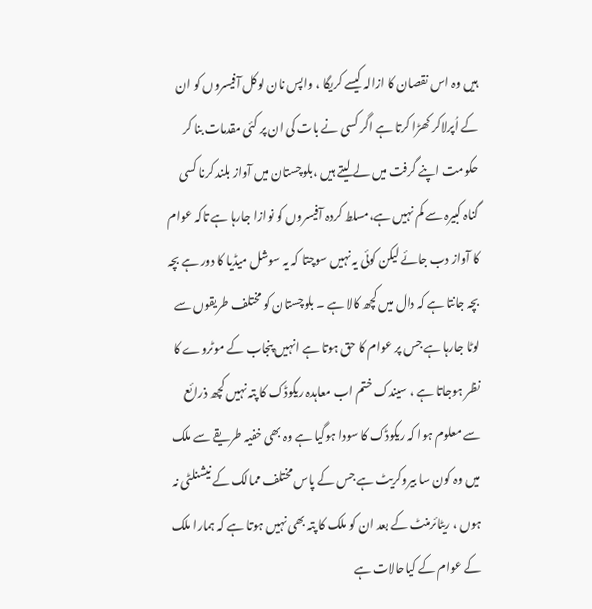ہیں وہ اس نقصان کا ازالہ کیسے کریگا ، واپس نان لوکل آفیسروں کو ان کے اُپرلاکر کھڑا کرتا ہے اگر کسی نے بات کی ان پر کئی مقدمات بنا کر حکومت اپنے گرفت میں لے لیتے ہیں ،بلوچستان میں آواز بلند کرنا کسی گناہ کبیرہ سے کم نہیں ہے،مسلط کردہ آفیسروں کو نوازا جارہا ہے تاکہ عوام کا آواز دب جائے لیکن کوئی یہ نہیں سوچتا کہ یہ سوشل میڈیا کا دور ہے بچہ بچہ جانتا ہے کہ دال میں کچھ کالا ہے ۔ بلوچستان کو مختلف طریقوں سے لوٹا جارہا ہے جس پر عوام کا حق ہوتا ہے انہیں پنجاب کے موٹروے کا نظر ہوجاتا ہے ، سیندک ختم اب معاہدہ ریکوڈک کا پتہ نہیں کچھ ذرائع سے معلوم ہوا کہ ریکوڈک کا سودا ہوگیا ہے وہ بھی خفیہ طریقے سے ملک میں وہ کون سا بیروکریٹ ہے جس کے پاس مختلف ممالک کے نیشنلٹی نہ ہوں ، ریٹائرمنٹ کے بعد ان کو ملک کا پتہ بھی نہیں ہوتا ہے کہ ہمارا ملک کے عوام کے کیاحالات ہے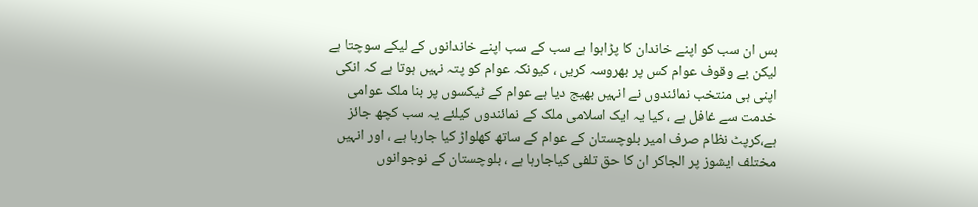بس ان سب کو اپنے خاندان کا پڑاہوا ہے سب کے سب اپنے خاندانوں کے لیکے سوچتا ہے لیکن بے وقوف عوام کس پر بھروسہ کریں ، کیونکہ عوام کو پتہ نہیں ہوتا ہے کہ انکی اپنی ہی منتخب نمائندوں نے انہیں بھیج دیا ہے عوام کے ٹیکسوں پر بنا ملک عوامی خدمت سے غافل ہے ، کیا یہ ایک اسلامی ملک کے نمائندوں کیلئے یہ سب کچھ جائز ہے،کرپٹ نظام صرف امیر بلوچستان کے عوام کے ساتھ کھلواڑ کیا جارہا ہے ، اور انہیں مختلف ایشوز پر الجاکر ان کا حق تلفی کیاجارہا ہے ، بلوچستان کے نوجوانوں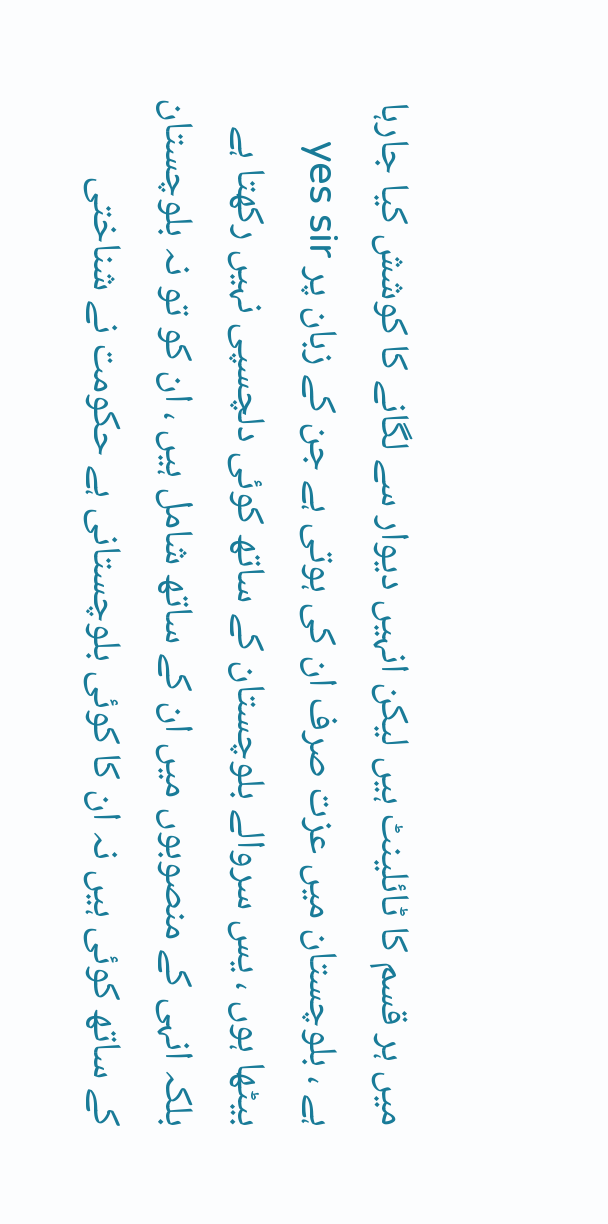میں ہر قسم کا ٹائلینٹ ہیں لیکن انہیں دیوار سے لگانے کا کوشش کیا جارہا ہے ، بلوچستان میں عزت صرف ان کی ہوتی ہے جن کے زبان پر yes sir بیٹھا ہوں ، یس سروالے بلوچستان کے ساتھ کوئی دلچسپی نہیں رکھتا ہے بلکہ انہی کے منصوبوں میں ان کے ساتھ شامل ہیں ، ان کو تو نہ بلوچستان کے ساتھ کوئی ہیں نہ ان کا کوئی بلوچستانی ہے حکومت نے شناختی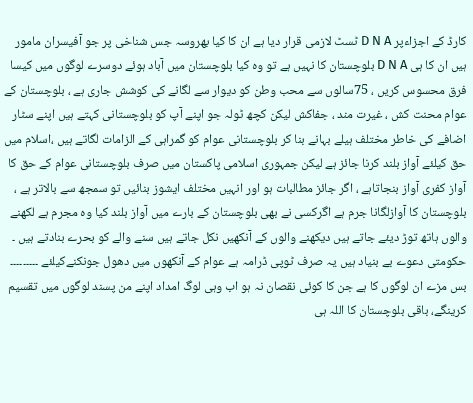کارڈ کے اجزاءپر D N A ٹسٹ لازمی قرار دیا ہے ان کا کیا بھروسہ جس شناخی پر جو آفیسران مامور ہیں ان کا ہی D N A بلوچستان کا نہیں ہے تو وہ کیا بلوچستان میں آباد ہوئے دوسرے لوگوں میں کیسا فرق محسوس کریں ، 75سالوں سے محب وطن کو دیوار سے لگانے کی کوشش جاری ہے ، بلوچستان کے عوام محنت کش ، غیرت مند ، جفاکش لیکن کچھ ٹولہ جو اپنے آپ کو بلوچستانی کہتے ہیں اپنے سٹار اضافے کی خاطر مختلف ہیلے بہانے بنا کر بلوچستانی عوام کو گمراہی کے الزامات لگاتے ہیں ،اسلام میں حق کیلئے آواز بلند کرنا جائز ہے لیکن جمہوری اسلامی پاکستان میں صرف بلوچستانی عوام کے حق کا آواز کفری آواز بنجاتاہے ، اگر جائز مطالبات ہو اور انہیں مختلف ایشوز بنائیں تو سمجھ سے بالاتر ہے ، بلوچستان کا آوازلگانا جرم ہے اگرکسی نے بھی بلوچستان کے بارے میں آواز بلند کیا وہ مجرم ہے لکھنے والوں ہاتھ توڑ دیئے جاتے ہیں دیکھنے والوں کے آنکھیں نکل جاتے ہیں سنے والے کو بحرے بنادتے ہیں ۔ حکومتی دعوے بے بنیاد ہیں یہ صرف ٹوپی ڈرامہ ہے عوام کے آنکھوں میں دھول جونکنےکیلئے ۔۔۔۔۔۔۔۔۔ بس مزے ان لوگوں کا ہے جن کا کوئی نقصان نہ ہو اب وہی لوگ امداد اپنے من پسند لوگوں میں تقسیم کرینگے، باقی بلوچستان کا اللہ ہی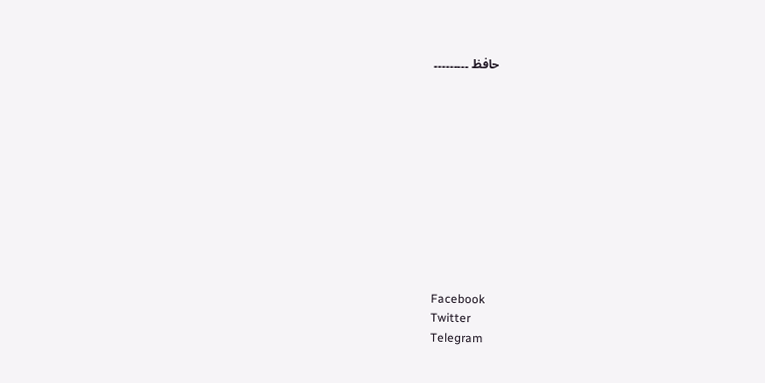حافظ ۔۔۔۔۔۔۔۔۔











Facebook
Twitter
Telegram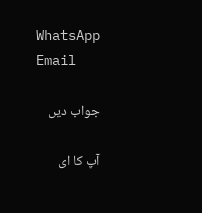WhatsApp
Email

جواب دیں

آپ کا ای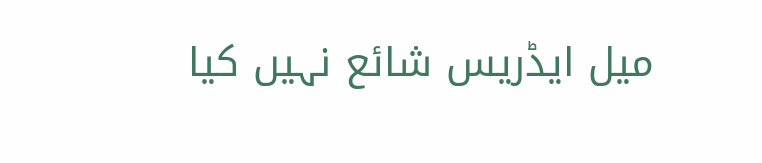میل ایڈریس شائع نہیں کیا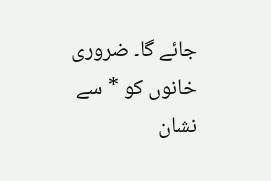جائے گا۔ ضروری خانوں کو * سے نشان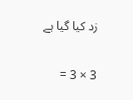زد کیا گیا ہے

3 × 3 =